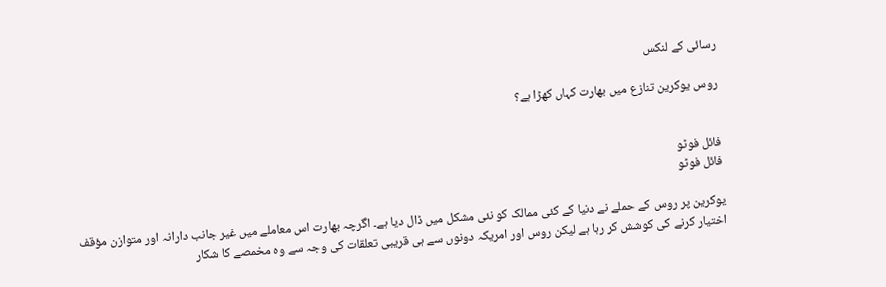رسائی کے لنکس

روس یوکرین تنازع میں بھارت کہاں کھڑا ہے؟


فائل فوٹو
فائل فوٹو

یوکرین پر روس کے حملے نے دنیا کے کئی ممالک کو نئی مشکل میں ڈال دیا ہے۔ اگرچہ بھارت اس معاملے میں غیر جانب دارانہ اور متوازن مؤقف اختیار کرنے کی کوشش کر رہا ہے لیکن روس اور امریکہ دونوں سے ہی قریبی تعلقات کی وجہ سے وہ مخمصے کا شکار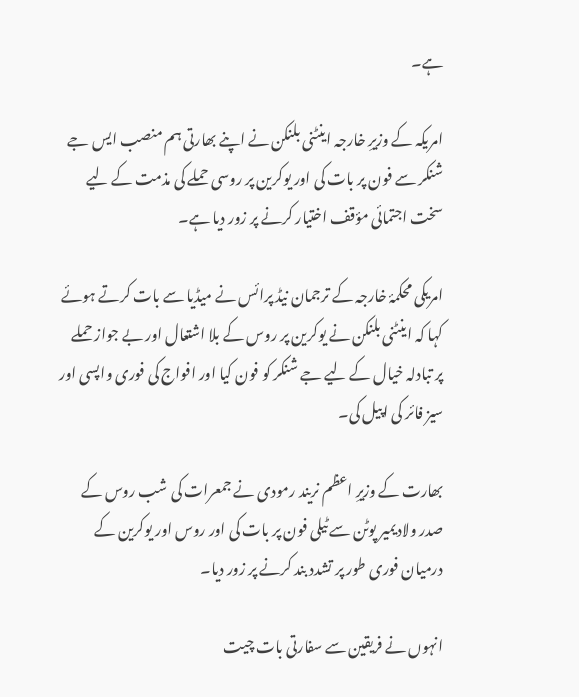ہے۔

امریکہ کے وزیرِ خارجہ اینٹنی بلنکن نے اپنے بھارتی ہم منصب ایس جے شنکر سے فون پر بات کی اور یوکرین پر روسی حملے کی مذمت کے لیے سخت اجتمائی مؤقف اختیار کرنے پر زور دیا ہے۔

امریکی محکمۂ خارجہ کے ترجمان نیڈ پرائس نے میڈیا سے بات کرتے ہوئے کہا کہ اینٹنی بلنکن نے یوکرین پر روس کے بلا اشتعال اور بے جواز حملے پر تبادلہ خیال کے لیے جے شنکر کو فون کیا اور افواج کی فوری واپسی اور سیز فائر کی اپیل کی۔

بھارت کے وزیرِ اعظم نریند رمودی نے جمعرات کی شب روس کے صدر ولادیمیر پوٹن سے ٹیلی فون پر بات کی اور روس اور یوکرین کے درمیان فوری طور پر تشدد بند کرنے پر زور دیا۔

انہوں نے فریقین سے سفارتی بات چیت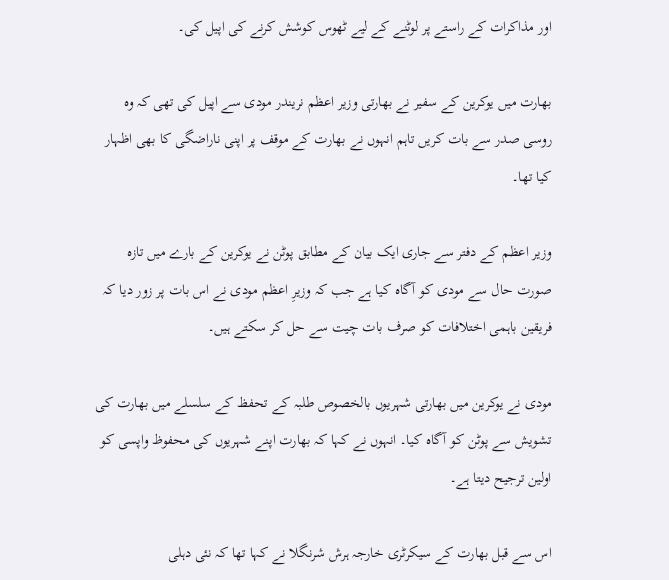اور مذاکرات کے راستے پر لوٹنے کے لیے ٹھوس کوشش کرنے کی اپیل کی۔

بھارت میں یوکرین کے سفیر نے بھارتی وزیر اعظم نریندر مودی سے اپیل کی تھی کہ وہ روسی صدر سے بات کریں تاہم انہوں نے بھارت کے موقف پر اپنی ناراضگی کا بھی اظہار کیا تھا۔

وزیر اعظم کے دفتر سے جاری ایک بیان کے مطابق پوٹن نے یوکرین کے بارے میں تازہ صورت حال سے مودی کو آگاہ کیا ہے جب کہ وزیرِ اعظم مودی نے اس بات پر زور دیا کہ فریقین باہمی اختلافات کو صرف بات چیت سے حل کر سکتے ہیں۔

مودی نے یوکرین میں بھارتی شہریوں بالخصوص طلبہ کے تحفظ کے سلسلے میں بھارت کی تشویش سے پوٹن کو آگاہ کیا۔ انہوں نے کہا کہ بھارت اپنے شہریوں کی محفوظ واپسی کو اولین ترجیح دیتا ہے۔

اس سے قبل بھارت کے سیکرٹری خارجہ ہرش شرنگلا نے کہا تھا کہ نئی دہلی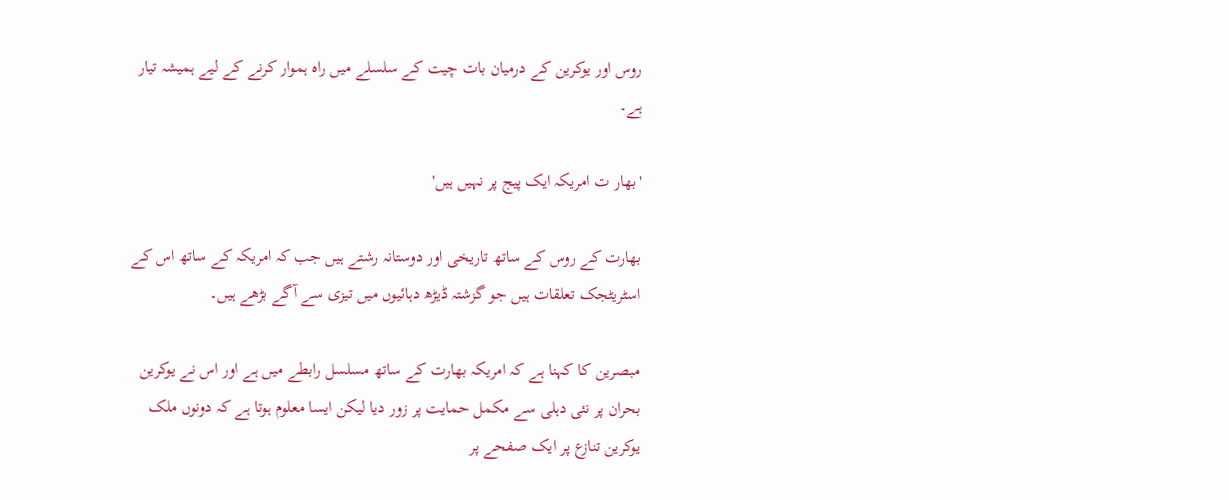روس اور یوکرین کے درمیان بات چیت کے سلسلے میں راہ ہموار کرنے کے لیے ہمیشہ تیار ہے۔

'بھار ت امریکہ ایک پیج پر نہیں ہیں'

بھارت کے روس کے ساتھ تاریخی اور دوستانہ رشتے ہیں جب کہ امریکہ کے ساتھ اس کے اسٹریٹجک تعلقات ہیں جو گزشتہ ڈیڑھ دہائیوں میں تیزی سے آگے بڑھے ہیں۔

مبصرین کا کہنا ہے کہ امریکہ بھارت کے ساتھ مسلسل رابطے میں ہے اور اس نے یوکرین بحران پر نئی دہلی سے مکمل حمایت پر زور دیا لیکن ایسا معلوم ہوتا ہے کہ دونوں ملک یوکرین تنازع پر ایک صفحے پر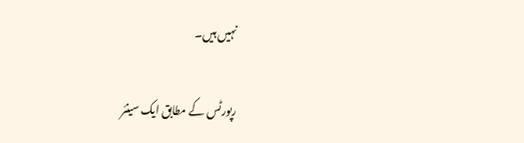نہیں ہیں۔

رپورٹس کے مطابق ایک سینئر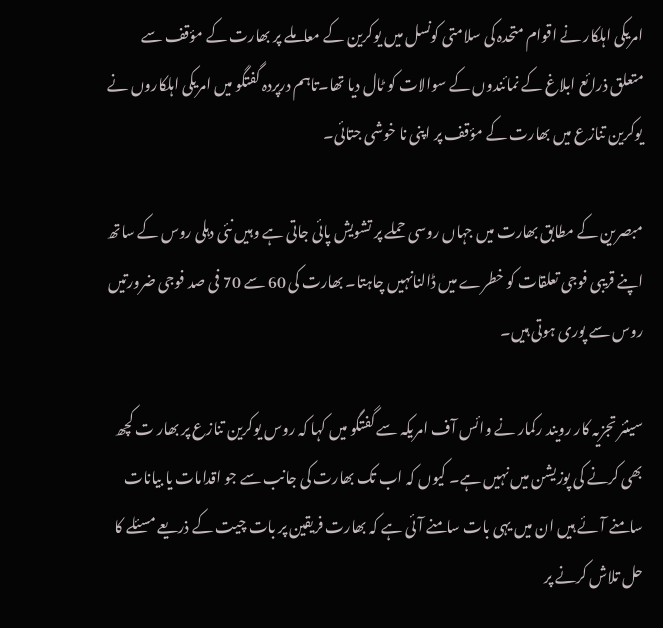امریکی اہلکار نے اقوام متحدہ کی سلامتی کونسل میں یوکرین کے معاملے پر بھارت کے مؤقف سے متعلق ذرائع ابلاغ کے نمائندوں کے سوالات کو ٹال دیا تھا۔تاہم درپردہ گفتگو میں امریکی اہلکاروں نے یوکرین تنازع میں بھارت کے مؤقف پر اپنی نا خوشی جتائی۔

مبصرین کے مطابق بھارت میں جہاں روسی حملے پر تشویش پائی جاتی ہے وہیں نئی دہلی روس کے ساتھ اپنے قریبی فوجی تعلقات کو خطرے میں ڈالنانہیں چاہتا۔ بھارت کی 60 سے 70 فی صد فوجی ضرورتیں روس سے پوری ہوتی ہیں۔

سینئر تجزیہ کار رویند رکمار نے وائس آف امریکہ سے گفتگو میں کہا کہ روس یوکرین تنازع پر بھار ت کچھ بھی کرنے کی پوزیشن میں نہیں ہے۔ کیوں کہ اب تک بھارت کی جانب سے جو اقدامات یا بیانات سامنے آئے ہیں ان میں یہی بات سامنے آئی ہے کہ بھارت فریقین پر بات چیت کے ذریعے مسئلے کا حل تلاش کرنے پر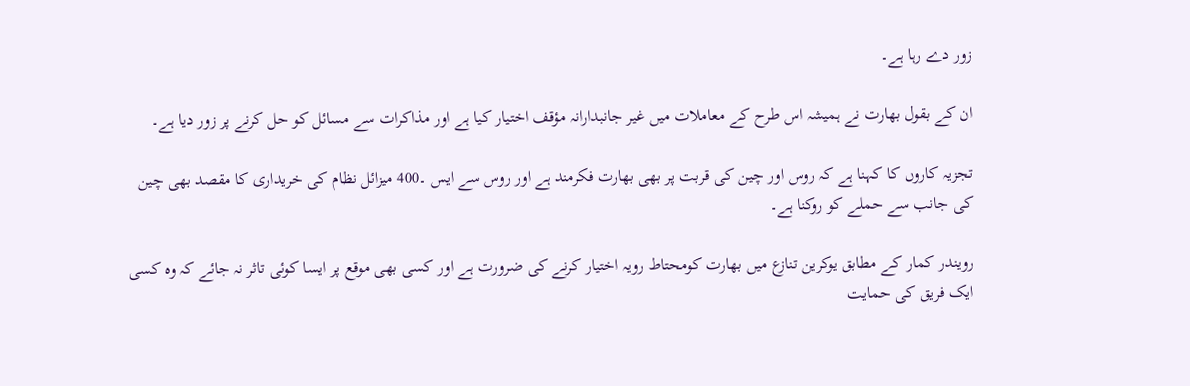زور دے رہا ہے۔

ان کے بقول بھارت نے ہمیشہ اس طرح کے معاملات میں غیر جانبدارانہ مؤقف اختیار کیا ہے اور مذاکرات سے مسائل کو حل کرنے پر زور دیا ہے۔

تجزیہ کاروں کا کہنا ہے کہ روس اور چین کی قربت پر بھی بھارت فکرمند ہے اور روس سے ایس ۔400 میزائل نظام کی خریداری کا مقصد بھی چین کی جانب سے حملے کو روکنا ہے۔

رویندر کمار کے مطابق یوکرین تنازع میں بھارت کومحتاط رویہ اختیار کرنے کی ضرورت ہے اور کسی بھی موقع پر ایسا کوئی تاثر نہ جائے کہ وہ کسی ایک فریق کی حمایت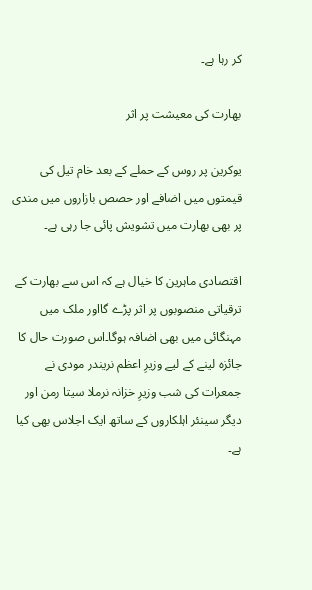کر رہا ہے۔

بھارت کی معیشت پر اثر

یوکرین پر روس کے حملے کے بعد خام تیل کی قیمتوں میں اضافے اور حصص بازاروں میں مندی پر بھی بھارت میں تشویش پائی جا رہی ہے۔

اقتصادی ماہرین کا خیال ہے کہ اس سے بھارت کے ترقیاتی منصوبوں پر اثر پڑے گااور ملک میں مہنگائی میں بھی اضافہ ہوگا۔اس صورت حال کا جائزہ لینے کے لیے وزیرِ اعظم نریندر مودی نے جمعرات کی شب وزیرِ خزانہ نرملا سیتا رمن اور دیگر سینئر اہلکاروں کے ساتھ ایک اجلاس بھی کیا ہے۔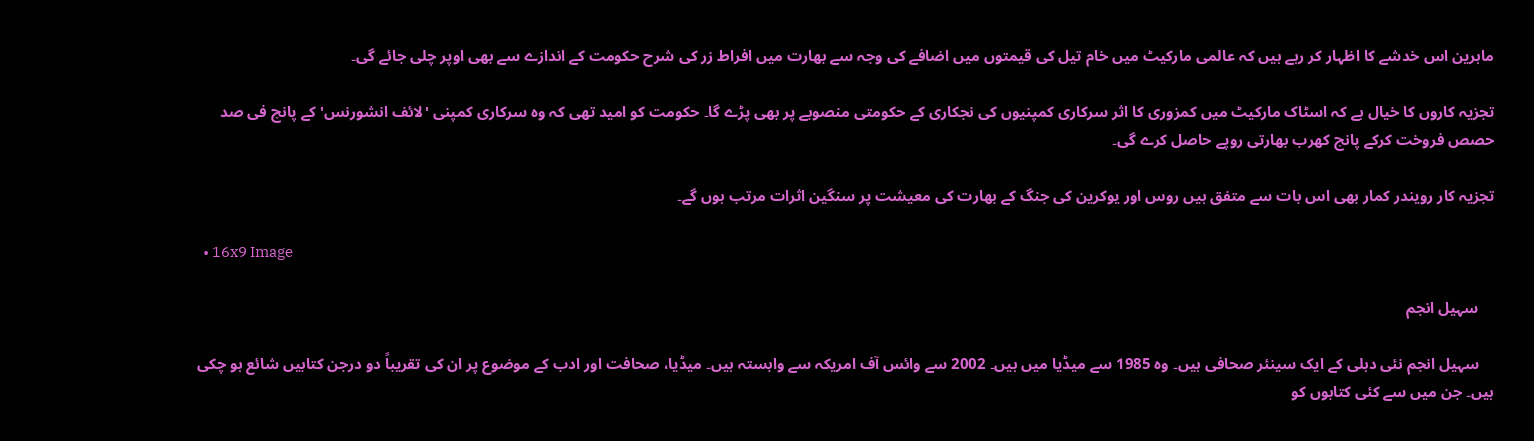ماہرین اس خدشے کا اظہار کر رہے ہیں کہ عالمی مارکیٹ میں خام تیل کی قیمتوں میں اضافے کی وجہ سے بھارت میں افراط زر کی شرح حکومت کے اندازے سے بھی اوپر چلی جائے گی۔

تجزیہ کاروں کا خیال ہے کہ اسٹاک مارکیٹ میں کمزوری کا اثر سرکاری کمپنیوں کی نجکاری کے حکومتی منصوبے پر بھی پڑے گا۔ حکومت کو امید تھی کہ وہ سرکاری کمپنی 'لائف انشورنس' کے پانچ فی صد حصص فروخت کرکے پانچ کھرب بھارتی روپے حاصل کرے گی۔

تجزیہ کار رویندر کمار بھی اس بات سے متفق ہیں روس اور یوکرین کی جنگ کے بھارت کی معیشت پر سنگین اثرات مرتب ہوں گے۔

  • 16x9 Image

    سہیل انجم

    سہیل انجم نئی دہلی کے ایک سینئر صحافی ہیں۔ وہ 1985 سے میڈیا میں ہیں۔ 2002 سے وائس آف امریکہ سے وابستہ ہیں۔ میڈیا، صحافت اور ادب کے موضوع پر ان کی تقریباً دو درجن کتابیں شائع ہو چکی ہیں۔ جن میں سے کئی کتابوں کو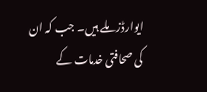ایوارڈز ملے ہیں۔ جب کہ ان کی صحافتی خدمات کے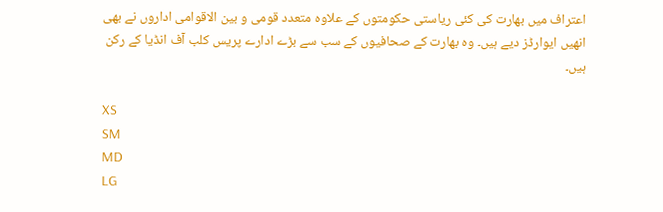اعتراف میں بھارت کی کئی ریاستی حکومتوں کے علاوہ متعدد قومی و بین الاقوامی اداروں نے بھی انھیں ایوارڈز دیے ہیں۔ وہ بھارت کے صحافیوں کے سب سے بڑے ادارے پریس کلب آف انڈیا کے رکن ہیں۔

XS
SM
MD
LG